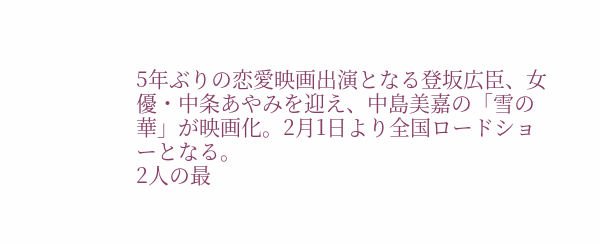5年ぶりの恋愛映画出演となる登坂広臣、女優・中条あやみを迎え、中島美嘉の「雪の華」が映画化。2月1日より全国ロードショーとなる。
2人の最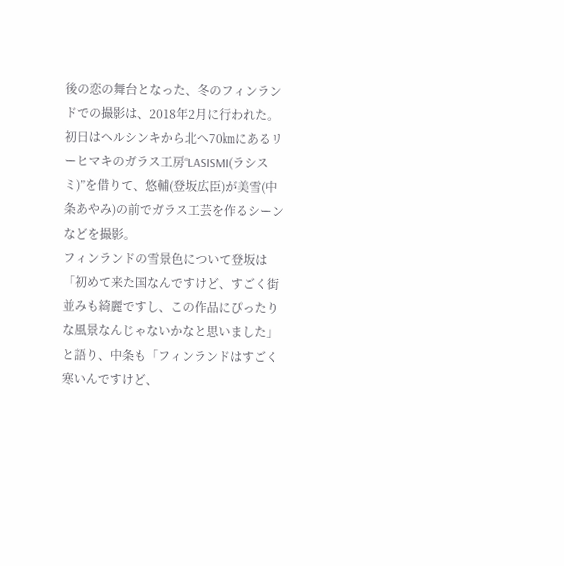後の恋の舞台となった、冬のフィンランドでの撮影は、2018年2月に行われた。
初日はヘルシンキから北へ70㎞にあるリーヒマキのガラス工房“LASISMI(ラシスミ)”を借りて、悠輔(登坂広臣)が美雪(中条あやみ)の前でガラス工芸を作るシーンなどを撮影。
フィンランドの雪景色について登坂は「初めて来た国なんですけど、すごく街並みも綺麗ですし、この作品にぴったりな風景なんじゃないかなと思いました」と語り、中条も「フィンランドはすごく寒いんですけど、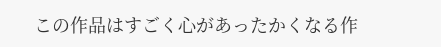この作品はすごく心があったかくなる作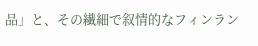品」と、その繊細で叙情的なフィンラン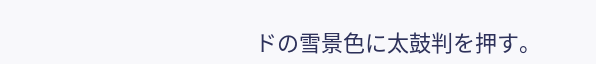ドの雪景色に太鼓判を押す。